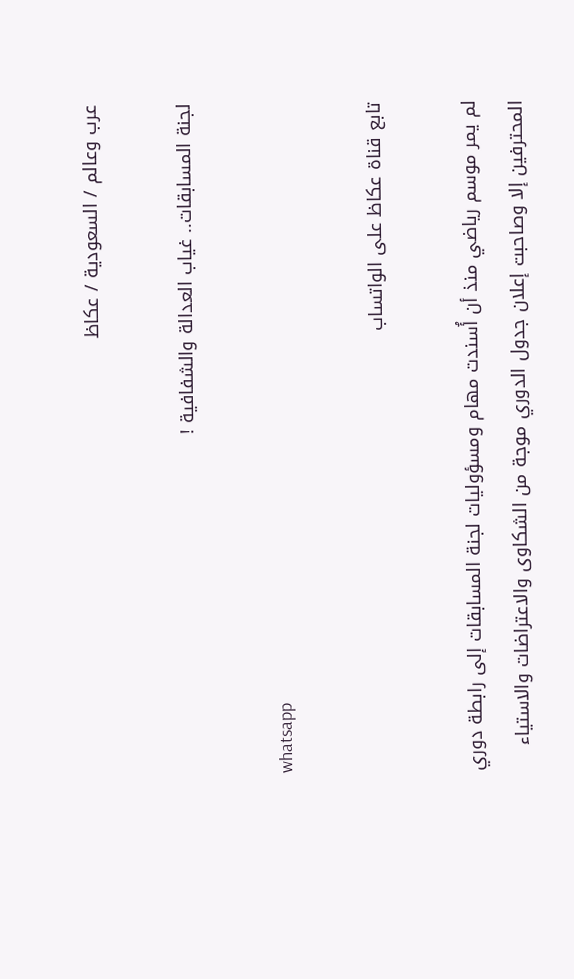عرب وعالم / السعودية / عكاظ

لجنة المسابقات.. غياب العدالة والشفافية !

whatsapp

تابع قناة عكاظ على الواتساب

لم يمر موسم رياضي منذ أن أُسندت مهام ومسؤوليات لجنة المسابقات إلى رابطة دوري المحترفين إلا وصاحبت إعلان جدول الدوري موجة من الشكاوى والاعتراضات والاستياء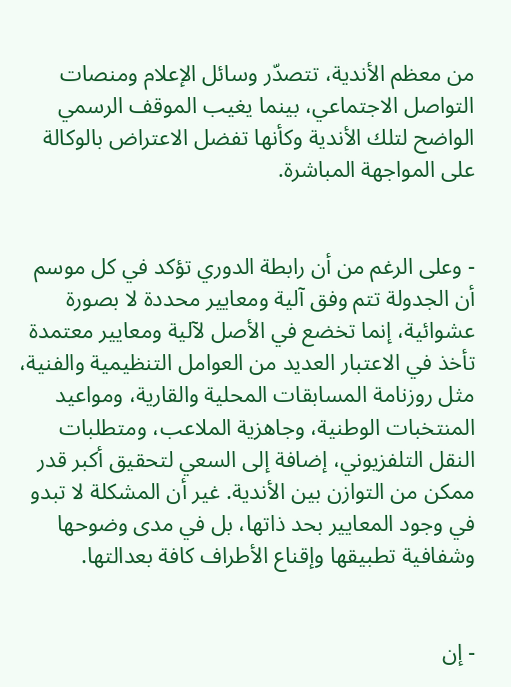من معظم الأندية، تتصدّر وسائل الإعلام ومنصات التواصل الاجتماعي، بينما يغيب الموقف الرسمي الواضح لتلك الأندية وكأنها تفضل الاعتراض بالوكالة على المواجهة المباشرة.


- وعلى الرغم من أن رابطة الدوري تؤكد في كل موسم أن الجدولة تتم وفق آلية ومعايير محددة لا بصورة عشوائية، إنما تخضع في الأصل لآلية ومعايير معتمدة تأخذ في الاعتبار العديد من العوامل التنظيمية والفنية، مثل روزنامة المسابقات المحلية والقارية، ومواعيد المنتخبات الوطنية، وجاهزية الملاعب، ومتطلبات النقل التلفزيوني، إضافة إلى السعي لتحقيق أكبر قدر ممكن من التوازن بين الأندية. غير أن المشكلة لا تبدو في وجود المعايير بحد ذاتها، بل في مدى وضوحها وشفافية تطبيقها وإقناع الأطراف كافة بعدالتها.


- إن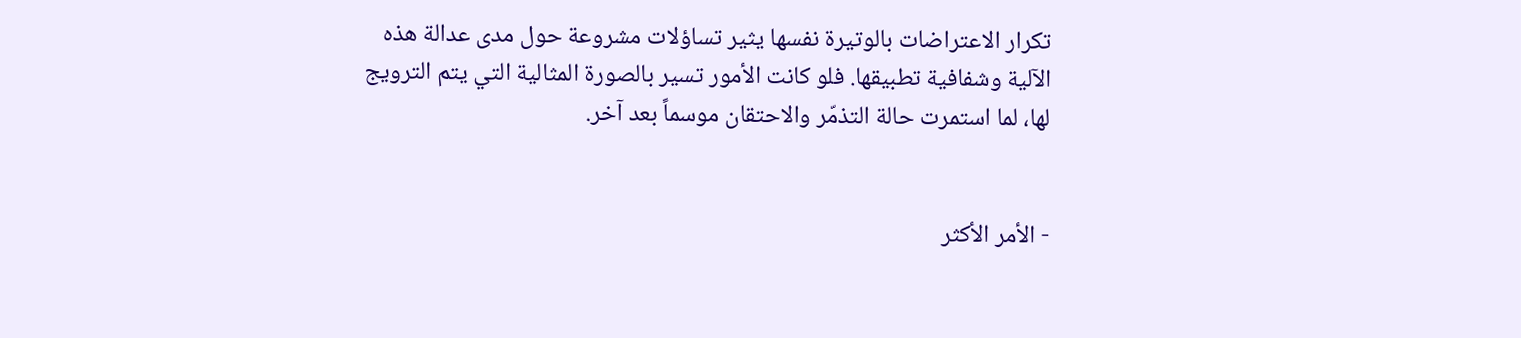تكرار الاعتراضات بالوتيرة نفسها يثير تساؤلات مشروعة حول مدى عدالة هذه الآلية وشفافية تطبيقها. فلو كانت الأمور تسير بالصورة المثالية التي يتم الترويج لها، لما استمرت حالة التذمّر والاحتقان موسماً بعد آخر.


- الأمر الأكثر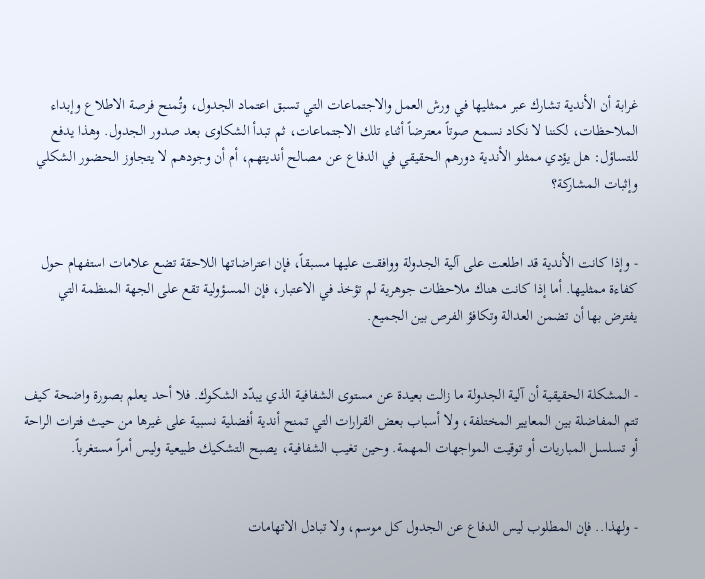غرابة أن الأندية تشارك عبر ممثليها في ورش العمل والاجتماعات التي تسبق اعتماد الجدول، وتُمنح فرصة الاطلاع وإبداء الملاحظات، لكننا لا نكاد نسمع صوتاً معترضاً أثناء تلك الاجتماعات، ثم تبدأ الشكاوى بعد صدور الجدول. وهذا يدفع للتساؤل: هل يؤدي ممثلو الأندية دورهم الحقيقي في الدفاع عن مصالح أنديتهم، أم أن وجودهم لا يتجاوز الحضور الشكلي وإثبات المشاركة؟


- وإذا كانت الأندية قد اطلعت على آلية الجدولة ووافقت عليها مسبقاً، فإن اعتراضاتها اللاحقة تضع علامات استفهام حول كفاءة ممثليها. أما إذا كانت هناك ملاحظات جوهرية لم تؤخذ في الاعتبار، فإن المسؤولية تقع على الجهة المنظمة التي يفترض بها أن تضمن العدالة وتكافؤ الفرص بين الجميع.


- المشكلة الحقيقية أن آلية الجدولة ما زالت بعيدة عن مستوى الشفافية الذي يبدّد الشكوك. فلا أحد يعلم بصورة واضحة كيف تتم المفاضلة بين المعايير المختلفة، ولا أسباب بعض القرارات التي تمنح أندية أفضلية نسبية على غيرها من حيث فترات الراحة أو تسلسل المباريات أو توقيت المواجهات المهمة. وحين تغيب الشفافية، يصبح التشكيك طبيعية وليس أمراً مستغرباً.


- ولهذا.. فإن المطلوب ليس الدفاع عن الجدول كل موسم، ولا تبادل الاتهامات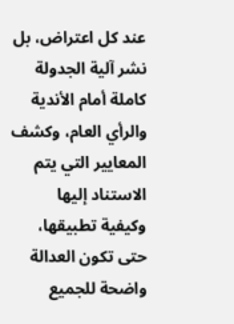عند كل اعتراض، بل نشر آلية الجدولة كاملة أمام الأندية والرأي العام، وكشف المعايير التي يتم الاستناد إليها وكيفية تطبيقها، حتى تكون العدالة واضحة للجميع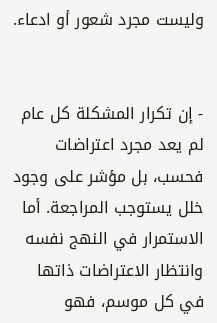وليست مجرد شعور أو ادعاء.


- إن تكرار المشكلة كل عام لم يعد مجرد اعتراضات فحسب، بل مؤشر على وجود خلل يستوجب المراجعة. أما الاستمرار في النهج نفسه وانتظار الاعتراضات ذاتها في كل موسم، فهو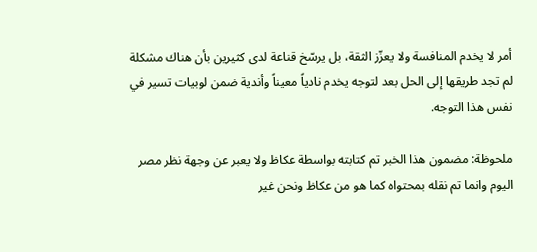أمر لا يخدم المنافسة ولا يعزّز الثقة، بل يرسّخ قناعة لدى كثيرين بأن هناك مشكلة لم تجد طريقها إلى الحل بعد لتوجه يخدم نادياً معيناً وأندية ضمن لوبيات تسير في نفس هذا التوجه.

ملحوظة: مضمون هذا الخبر تم كتابته بواسطة عكاظ ولا يعبر عن وجهة نظر مصر اليوم وانما تم نقله بمحتواه كما هو من عكاظ ونحن غير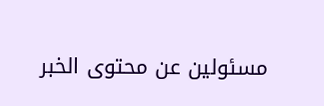مسئولين عن محتوى الخبر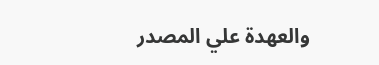والعهدة علي المصدر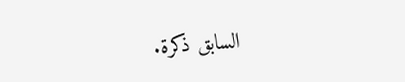السابق ذكرة.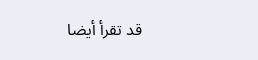قد تقرأ أيضا